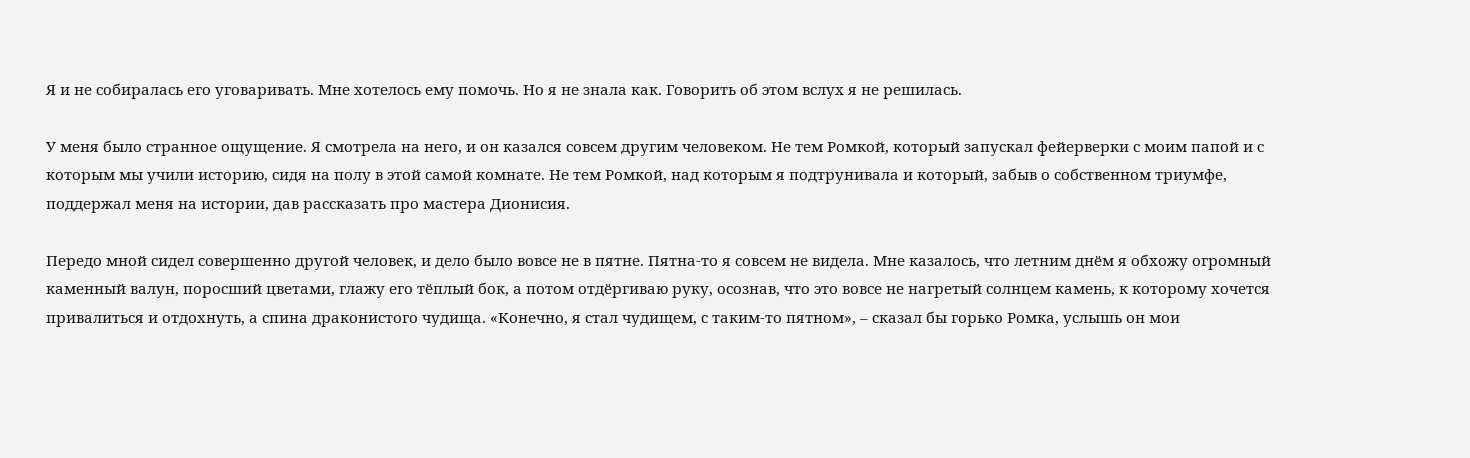Я и не собиралась его уговаривать. Мне хотелось ему помочь. Но я не знала как. Говорить об этом вслух я не решилась.

У меня было странное ощущение. Я смотрела на него, и он казался совсем другим человеком. Не тем Ромкой, который запускал фейерверки с моим папой и с которым мы учили историю, сидя на полу в этой самой комнате. Не тем Ромкой, над которым я подтрунивала и который, забыв о собственном триумфе, поддержал меня на истории, дав рассказать про мастера Дионисия.

Передо мной сидел совершенно другой человек, и дело было вовсе не в пятне. Пятна-то я совсем не видела. Мне казалось, что летним днём я обхожу огромный каменный валун, поросший цветами, глажу его тёплый бок, а потом отдёргиваю руку, осознав, что это вовсе не нагретый солнцем камень, к которому хочется привалиться и отдохнуть, а спина драконистого чудища. «Конечно, я стал чудищем, с таким-то пятном», – сказал бы горько Ромка, услышь он мои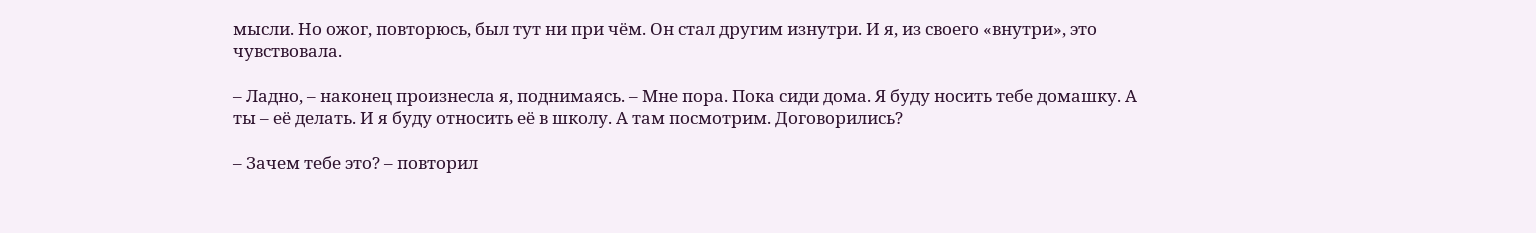мысли. Но ожог, повторюсь, был тут ни при чём. Он стал другим изнутри. И я, из своего «внутри», это чувствовала.

– Ладно, – наконец произнесла я, поднимаясь. – Мне пора. Пока сиди дома. Я буду носить тебе домашку. А ты – её делать. И я буду относить её в школу. А там посмотрим. Договорились?

– Зачем тебе это? – повторил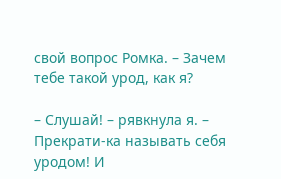свой вопрос Ромка. – Зачем тебе такой урод, как я?

– Слушай! – рявкнула я. – Прекрати-ка называть себя уродом! И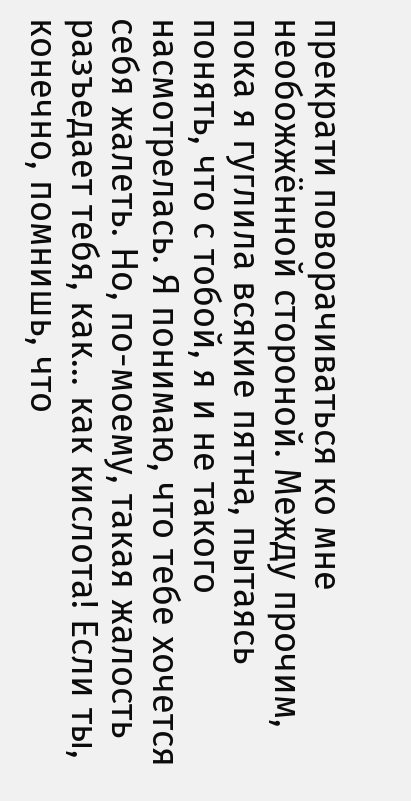прекрати поворачиваться ко мне необожжённой стороной. Между прочим, пока я гуглила всякие пятна, пытаясь понять, что с тобой, я и не такого насмотрелась. Я понимаю, что тебе хочется себя жалеть. Но, по-моему, такая жалость разъедает тебя, как… как кислота! Если ты, конечно, помнишь, что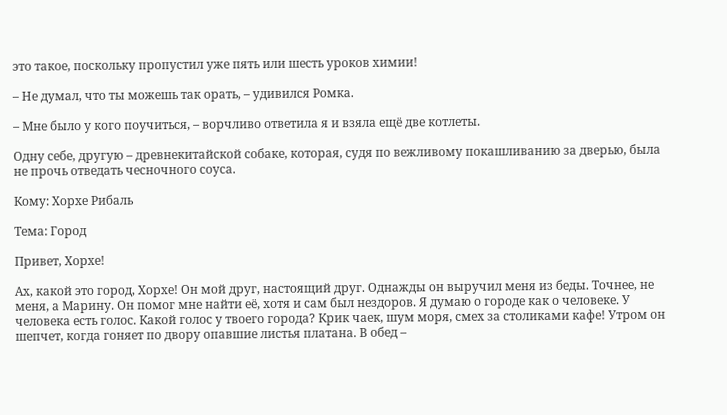это такое, поскольку пропустил уже пять или шесть уроков химии!

– Не думал, что ты можешь так орать, – удивился Ромка.

– Мне было у кого поучиться, – ворчливо ответила я и взяла ещё две котлеты.

Одну себе, другую – древнекитайской собаке, которая, судя по вежливому покашливанию за дверью, была не прочь отведать чесночного соуса.

Кому: Хорхе Рибаль

Тема: Город

Привет, Хорхе!

Ах, какой это город, Хорхе! Он мой друг, настоящий друг. Однажды он выручил меня из беды. Точнее, не меня, а Марину. Он помог мне найти её, хотя и сам был нездоров. Я думаю о городе как о человеке. У человека есть голос. Какой голос у твоего города? Крик чаек, шум моря, смех за столиками кафе! Утром он шепчет, когда гоняет по двору опавшие листья платана. В обед –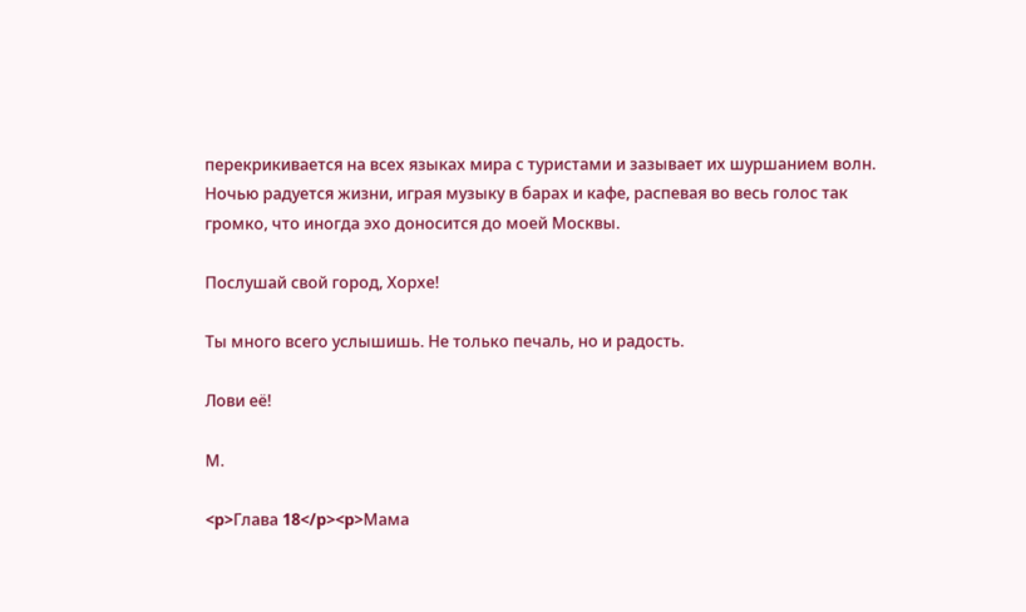перекрикивается на всех языках мира с туристами и зазывает их шуршанием волн. Ночью радуется жизни, играя музыку в барах и кафе, распевая во весь голос так громко, что иногда эхо доносится до моей Москвы.

Послушай свой город, Хорхе!

Ты много всего услышишь. Не только печаль, но и радость.

Лови её!

М.

<p>Глава 18</p><p>Мама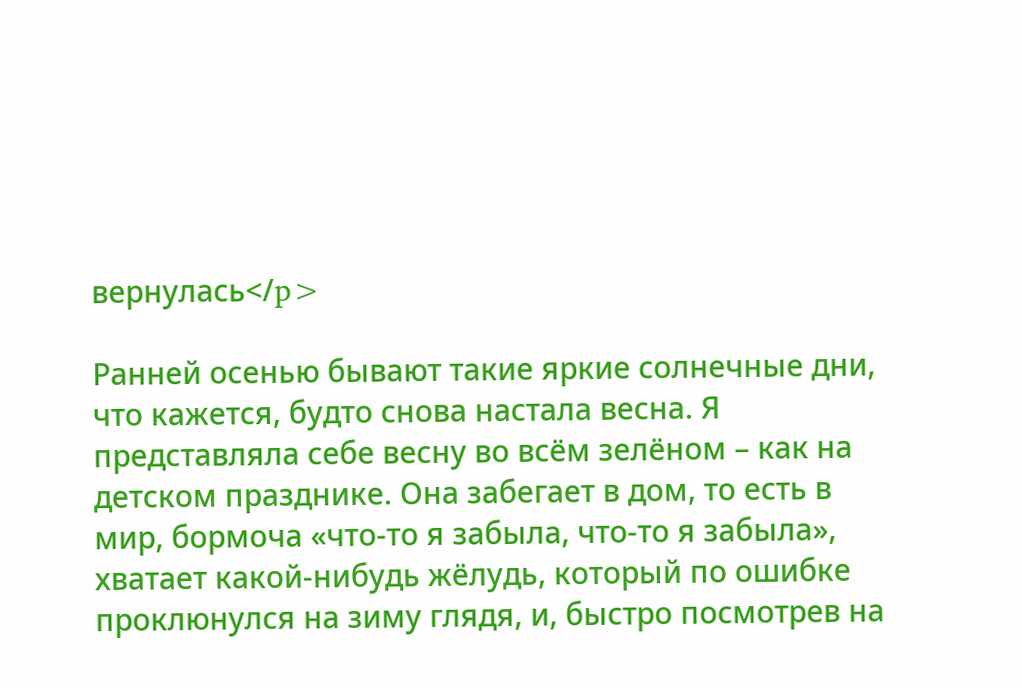вернулась</p>

Ранней осенью бывают такие яркие солнечные дни, что кажется, будто снова настала весна. Я представляла себе весну во всём зелёном – как на детском празднике. Она забегает в дом, то есть в мир, бормоча «что-то я забыла, что-то я забыла», хватает какой-нибудь жёлудь, который по ошибке проклюнулся на зиму глядя, и, быстро посмотрев на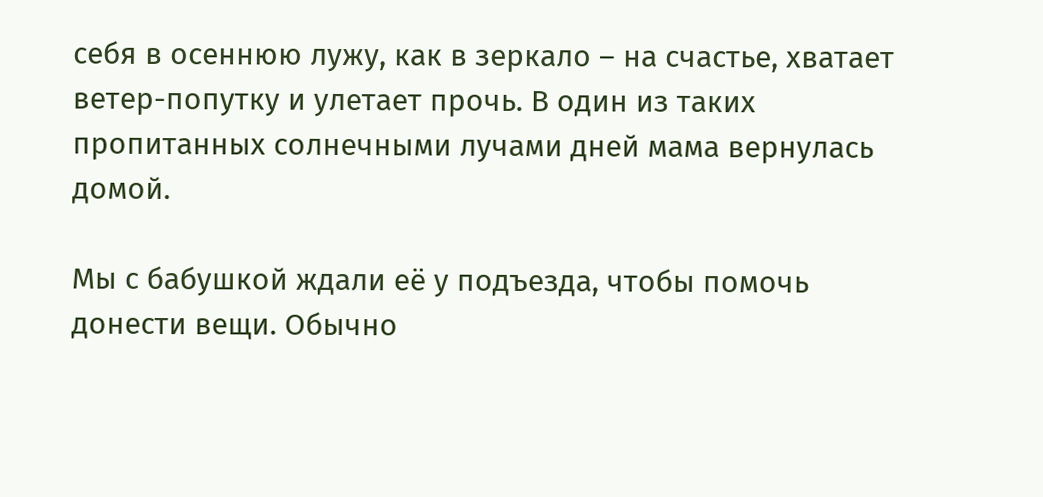себя в осеннюю лужу, как в зеркало – на счастье, хватает ветер-попутку и улетает прочь. В один из таких пропитанных солнечными лучами дней мама вернулась домой.

Мы с бабушкой ждали её у подъезда, чтобы помочь донести вещи. Обычно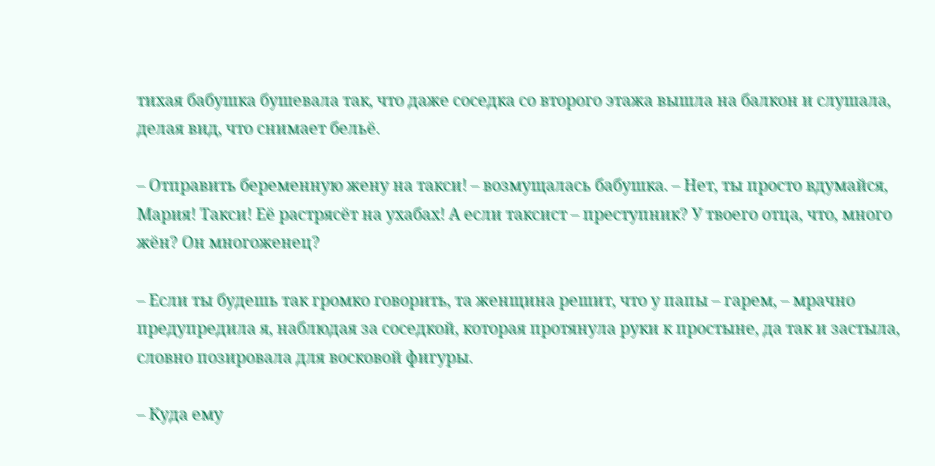тихая бабушка бушевала так, что даже соседка со второго этажа вышла на балкон и слушала, делая вид, что снимает бельё.

– Отправить беременную жену на такси! – возмущалась бабушка. – Нет, ты просто вдумайся, Мария! Такси! Её растрясёт на ухабах! А если таксист – преступник? У твоего отца, что, много жён? Он многоженец?

– Если ты будешь так громко говорить, та женщина решит, что у папы – гарем, – мрачно предупредила я, наблюдая за соседкой, которая протянула руки к простыне, да так и застыла, словно позировала для восковой фигуры.

– Куда ему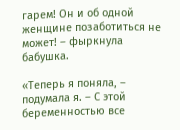гарем! Он и об одной женщине позаботиться не может! – фыркнула бабушка.

«Теперь я поняла, – подумала я. – С этой беременностью все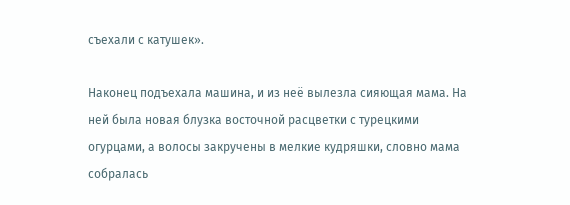съехали с катушек».

Наконец подъехала машина, и из неё вылезла сияющая мама. На ней была новая блузка восточной расцветки с турецкими огурцами, а волосы закручены в мелкие кудряшки, словно мама собралась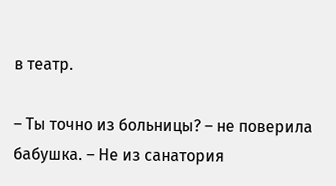в театр.

– Ты точно из больницы? – не поверила бабушка. – Не из санатория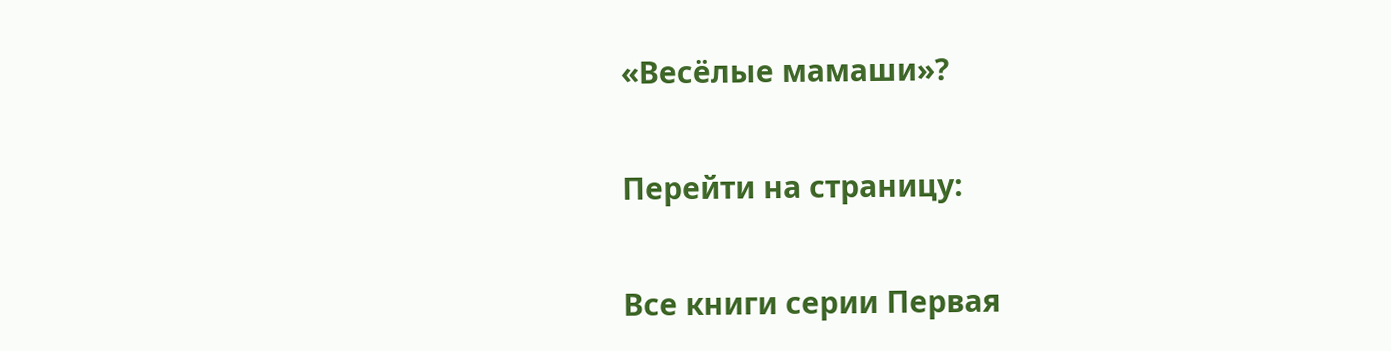«Весёлые мамаши»?

Перейти на страницу:

Все книги серии Первая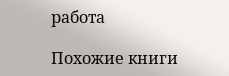работа

Похожие книги